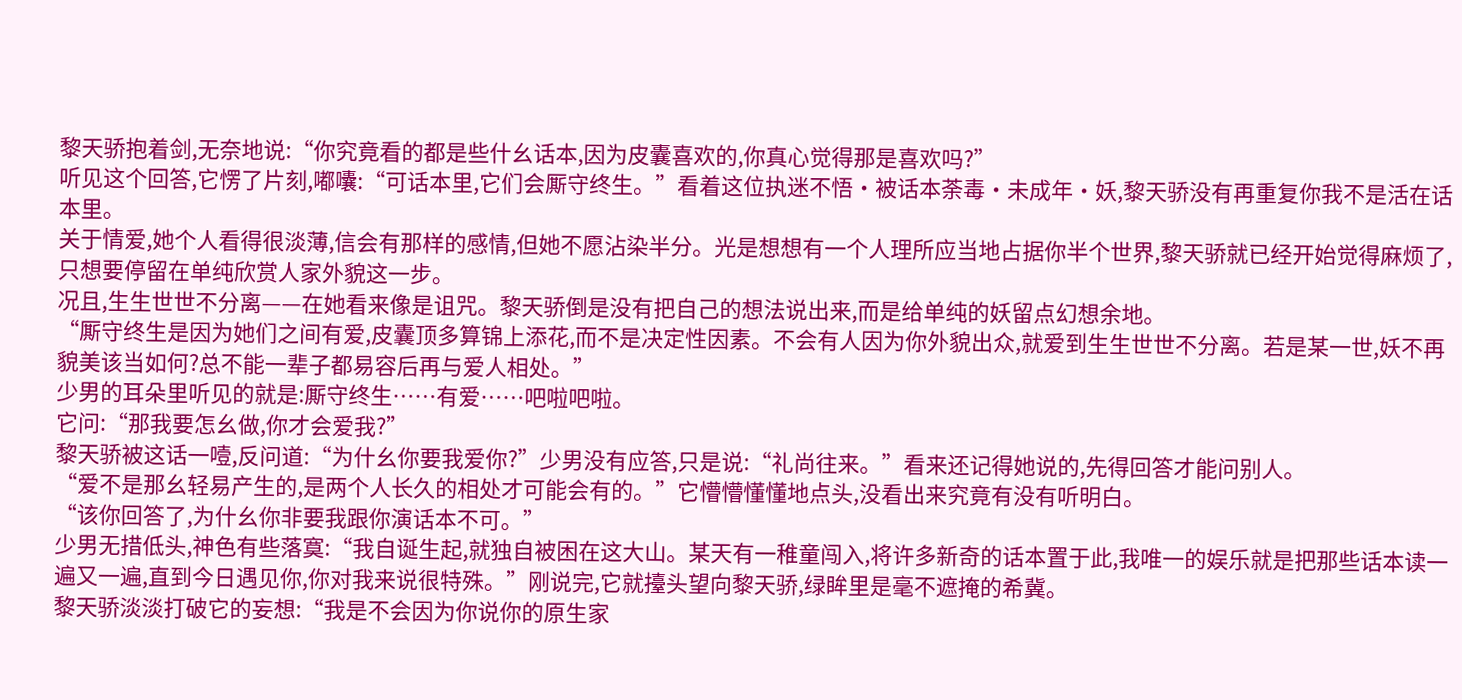黎天骄抱着剑,无奈地说:“你究竟看的都是些什幺话本,因为皮囊喜欢的,你真心觉得那是喜欢吗?”
听见这个回答,它愣了片刻,嘟囔:“可话本里,它们会厮守终生。”看着这位执迷不悟·被话本荼毒·未成年·妖,黎天骄没有再重复你我不是活在话本里。
关于情爱,她个人看得很淡薄,信会有那样的感情,但她不愿沾染半分。光是想想有一个人理所应当地占据你半个世界,黎天骄就已经开始觉得麻烦了,只想要停留在单纯欣赏人家外貌这一步。
况且,生生世世不分离——在她看来像是诅咒。黎天骄倒是没有把自己的想法说出来,而是给单纯的妖留点幻想余地。
“厮守终生是因为她们之间有爱,皮囊顶多算锦上添花,而不是决定性因素。不会有人因为你外貌出众,就爱到生生世世不分离。若是某一世,妖不再貌美该当如何?总不能一辈子都易容后再与爱人相处。”
少男的耳朵里听见的就是:厮守终生……有爱……吧啦吧啦。
它问:“那我要怎幺做,你才会爱我?”
黎天骄被这话一噎,反问道:“为什幺你要我爱你?”少男没有应答,只是说:“礼尚往来。”看来还记得她说的,先得回答才能问别人。
“爱不是那幺轻易产生的,是两个人长久的相处才可能会有的。”它懵懵懂懂地点头,没看出来究竟有没有听明白。
“该你回答了,为什幺你非要我跟你演话本不可。”
少男无措低头,神色有些落寞:“我自诞生起,就独自被困在这大山。某天有一稚童闯入,将许多新奇的话本置于此,我唯一的娱乐就是把那些话本读一遍又一遍,直到今日遇见你,你对我来说很特殊。”刚说完,它就擡头望向黎天骄,绿眸里是毫不遮掩的希冀。
黎天骄淡淡打破它的妄想:“我是不会因为你说你的原生家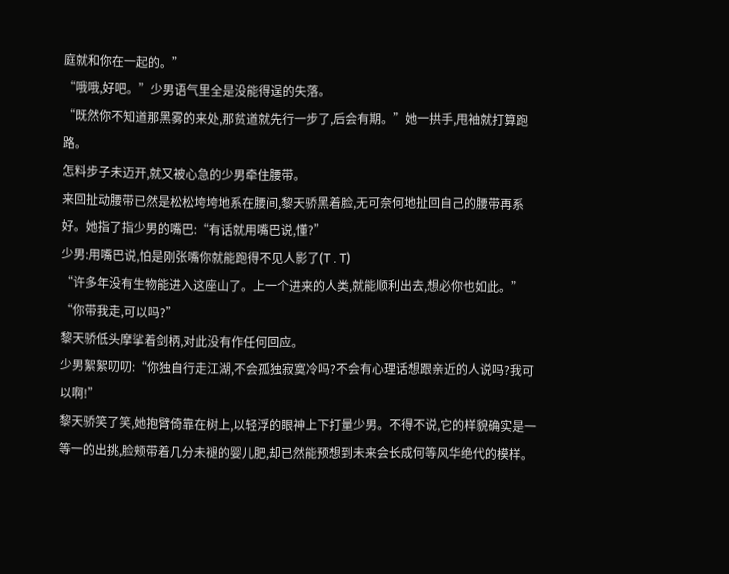庭就和你在一起的。”
“哦哦,好吧。”少男语气里全是没能得逞的失落。
“既然你不知道那黑雾的来处,那贫道就先行一步了,后会有期。”她一拱手,甩袖就打算跑路。
怎料步子未迈开,就又被心急的少男牵住腰带。
来回扯动腰带已然是松松垮垮地系在腰间,黎天骄黑着脸,无可奈何地扯回自己的腰带再系好。她指了指少男的嘴巴:“有话就用嘴巴说,懂?”
少男:用嘴巴说,怕是刚张嘴你就能跑得不见人影了(T . T)
“许多年没有生物能进入这座山了。上一个进来的人类,就能顺利出去,想必你也如此。”
“你带我走,可以吗?”
黎天骄低头摩挲着剑柄,对此没有作任何回应。
少男絮絮叨叨:“你独自行走江湖,不会孤独寂寞冷吗?不会有心理话想跟亲近的人说吗?我可以啊!”
黎天骄笑了笑,她抱臂倚靠在树上,以轻浮的眼神上下打量少男。不得不说,它的样貌确实是一等一的出挑,脸颊带着几分未褪的婴儿肥,却已然能预想到未来会长成何等风华绝代的模样。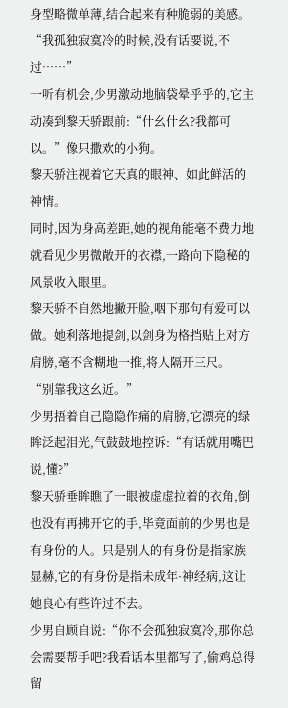身型略微单薄,结合起来有种脆弱的美感。
“我孤独寂寞冷的时候,没有话要说,不过……”
一听有机会,少男激动地脑袋晕乎乎的,它主动凑到黎天骄跟前:“什幺什幺?我都可以。”像只撒欢的小狗。
黎天骄注视着它天真的眼神、如此鲜活的神情。
同时,因为身高差距,她的视角能毫不费力地就看见少男微敞开的衣襟,一路向下隐秘的风景收入眼里。
黎天骄不自然地撇开脸,咽下那句有爱可以做。她利落地提剑,以剑身为格挡贴上对方肩膀,毫不含糊地一推,将人隔开三尺。
“别靠我这幺近。”
少男捂着自己隐隐作痛的肩膀,它漂亮的绿眸泛起泪光,气鼓鼓地控诉:“有话就用嘴巴说,懂?”
黎天骄垂眸瞧了一眼被虚虚拉着的衣角,倒也没有再拂开它的手,毕竟面前的少男也是有身份的人。只是别人的有身份是指家族显赫,它的有身份是指未成年·神经病,这让她良心有些许过不去。
少男自顾自说:“你不会孤独寂寞冷,那你总会需要帮手吧?我看话本里都写了,偷鸡总得留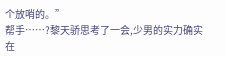个放哨的。”
帮手……?黎天骄思考了一会,少男的实力确实在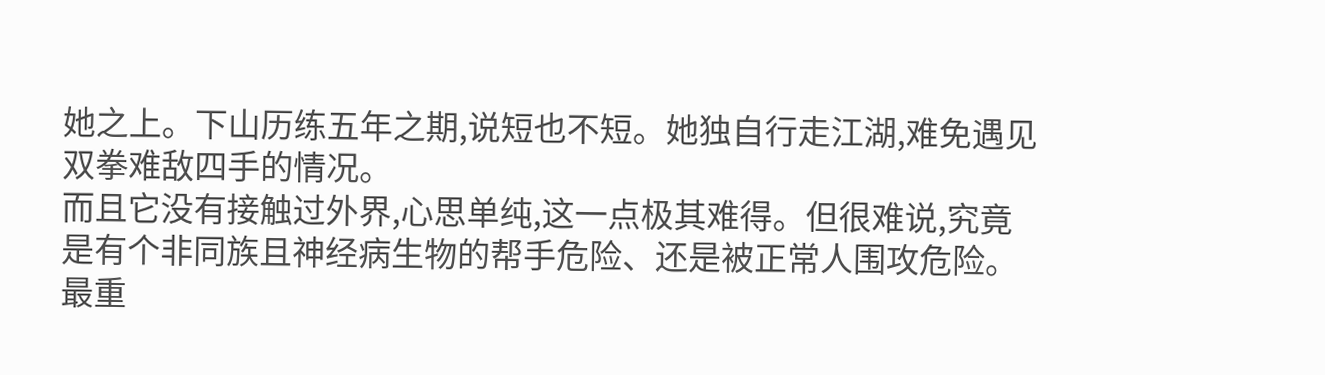她之上。下山历练五年之期,说短也不短。她独自行走江湖,难免遇见双拳难敌四手的情况。
而且它没有接触过外界,心思单纯,这一点极其难得。但很难说,究竟是有个非同族且神经病生物的帮手危险、还是被正常人围攻危险。
最重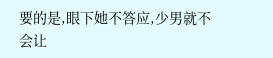要的是,眼下她不答应,少男就不会让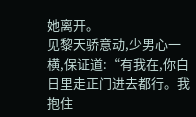她离开。
见黎天骄意动,少男心一横,保证道:“有我在,你白日里走正门进去都行。我抱住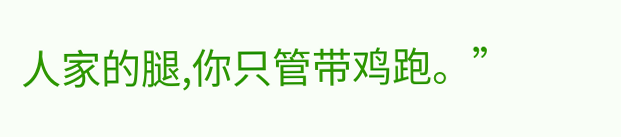人家的腿,你只管带鸡跑。”